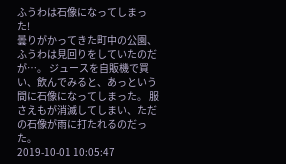ふうわは石像になってしまった!
曇りがかってきた町中の公園、ふうわは見回りをしていたのだが…。 ジュースを自販機で買い、飲んでみると、あっという間に石像になってしまった。 服さえもが消滅してしまい、ただの石像が雨に打たれるのだった。
2019-10-01 10:05:47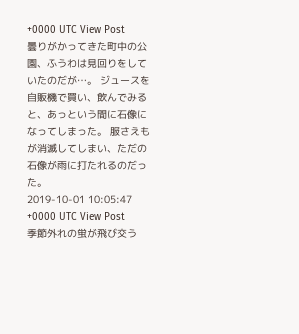+0000 UTC View Post
曇りがかってきた町中の公園、ふうわは見回りをしていたのだが…。 ジュースを自販機で買い、飲んでみると、あっという間に石像になってしまった。 服さえもが消滅してしまい、ただの石像が雨に打たれるのだった。
2019-10-01 10:05:47 +0000 UTC View Post
季節外れの蛍が飛び交う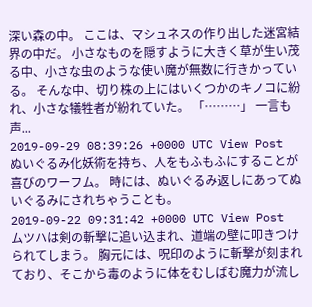深い森の中。 ここは、マシュネスの作り出した迷宮結界の中だ。 小さなものを隠すように大きく草が生い茂る中、小さな虫のような使い魔が無数に行きかっている。 そんな中、切り株の上にはいくつかのキノコに紛れ、小さな犠牲者が紛れていた。 「………」 一言も声...
2019-09-29 08:39:26 +0000 UTC View Post
ぬいぐるみ化妖術を持ち、人をもふもふにすることが喜びのワーフム。 時には、ぬいぐるみ返しにあってぬいぐるみにされちゃうことも。
2019-09-22 09:31:42 +0000 UTC View Post
ムツハは剣の斬撃に追い込まれ、道端の壁に叩きつけられてしまう。 胸元には、呪印のように斬撃が刻まれており、そこから毒のように体をむしばむ魔力が流し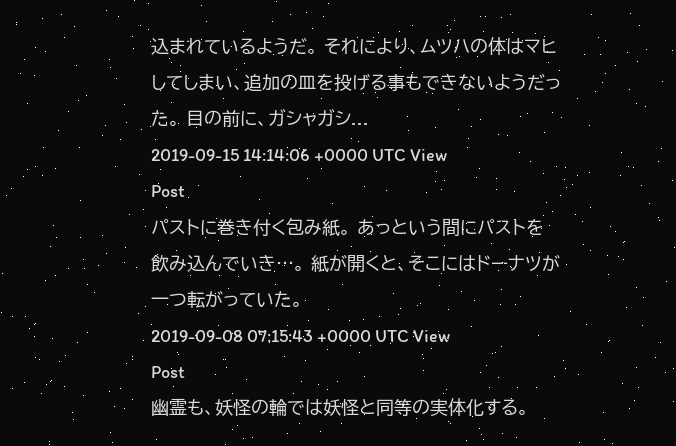込まれているようだ。 それにより、ムツハの体はマヒしてしまい、追加の皿を投げる事もできないようだった。 目の前に、ガシャガシ...
2019-09-15 14:14:06 +0000 UTC View Post
パストに巻き付く包み紙。 あっという間にパストを飲み込んでいき…。 紙が開くと、そこにはドーナツが一つ転がっていた。
2019-09-08 07:15:43 +0000 UTC View Post
幽霊も、妖怪の輪では妖怪と同等の実体化する。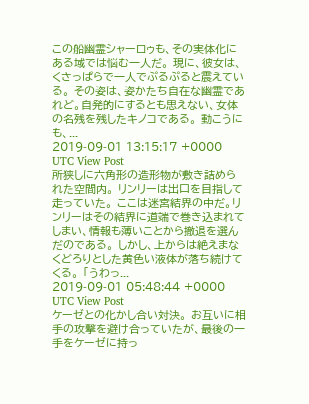この船幽霊シャーロゥも、その実体化にある域では悩む一人だ。 現に、彼女は、くさっぱらで一人でぷるぷると震えている。 その姿は、姿かたち自在な幽霊であれど。自発的にするとも思えない、女体の名残を残したキノコである。 動こうにも、...
2019-09-01 13:15:17 +0000 UTC View Post
所狭しに六角形の造形物が敷き詰められた空間内。 リンリーは出口を目指して走っていた。 ここは迷宮結界の中だ。リンリーはその結界に道端で巻き込まれてしまい、情報も薄いことから撤退を選んだのである。 しかし、上からは絶えまなくどろりとした黄色い液体が落ち続けてくる。 「うわっ...
2019-09-01 05:48:44 +0000 UTC View Post
ケーゼとの化かし合い対決。 お互いに相手の攻撃を避け合っていたが、最後の一手をケーゼに持っ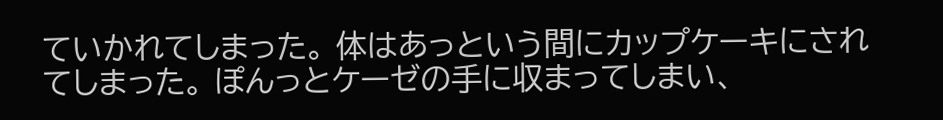ていかれてしまった。 体はあっという間にカップケーキにされてしまった。 ぽんっとケーゼの手に収まってしまい、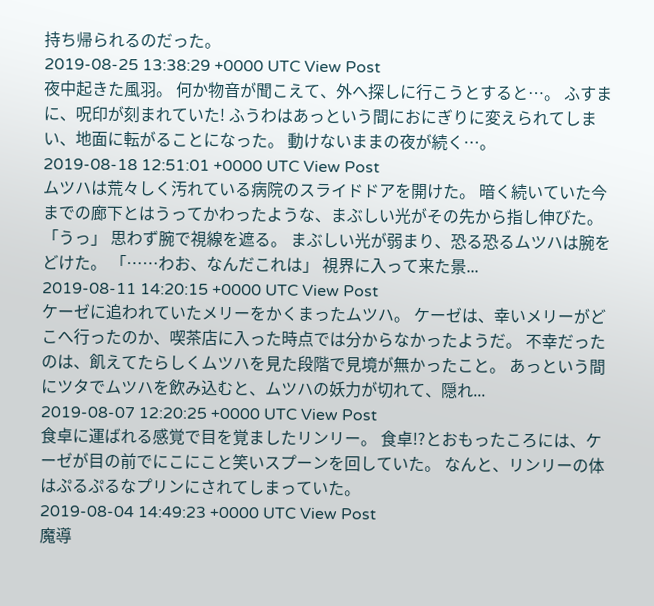持ち帰られるのだった。
2019-08-25 13:38:29 +0000 UTC View Post
夜中起きた風羽。 何か物音が聞こえて、外へ探しに行こうとすると…。 ふすまに、呪印が刻まれていた! ふうわはあっという間におにぎりに変えられてしまい、地面に転がることになった。 動けないままの夜が続く…。
2019-08-18 12:51:01 +0000 UTC View Post
ムツハは荒々しく汚れている病院のスライドドアを開けた。 暗く続いていた今までの廊下とはうってかわったような、まぶしい光がその先から指し伸びた。 「うっ」 思わず腕で視線を遮る。 まぶしい光が弱まり、恐る恐るムツハは腕をどけた。 「……わお、なんだこれは」 視界に入って来た景...
2019-08-11 14:20:15 +0000 UTC View Post
ケーゼに追われていたメリーをかくまったムツハ。 ケーゼは、幸いメリーがどこへ行ったのか、喫茶店に入った時点では分からなかったようだ。 不幸だったのは、飢えてたらしくムツハを見た段階で見境が無かったこと。 あっという間にツタでムツハを飲み込むと、ムツハの妖力が切れて、隠れ...
2019-08-07 12:20:25 +0000 UTC View Post
食卓に運ばれる感覚で目を覚ましたリンリー。 食卓!?とおもったころには、ケーゼが目の前でにこにこと笑いスプーンを回していた。 なんと、リンリーの体はぷるぷるなプリンにされてしまっていた。
2019-08-04 14:49:23 +0000 UTC View Post
魔導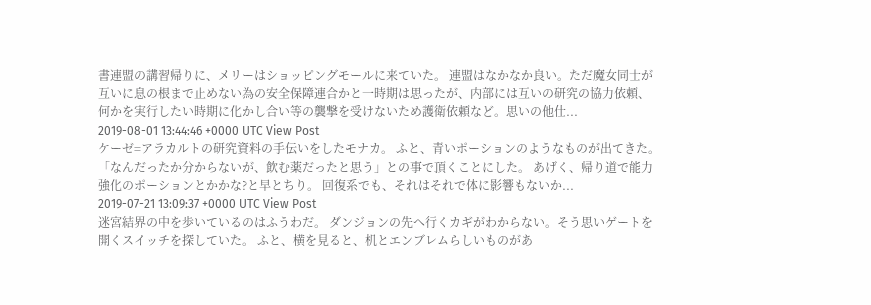書連盟の講習帰りに、メリーはショッピングモールに来ていた。 連盟はなかなか良い。ただ魔女同士が互いに息の根まで止めない為の安全保障連合かと一時期は思ったが、内部には互いの研究の協力依頼、何かを実行したい時期に化かし合い等の襲撃を受けないため護衛依頼など。思いの他仕...
2019-08-01 13:44:46 +0000 UTC View Post
ケーゼ=アラカルトの研究資料の手伝いをしたモナカ。 ふと、青いポーションのようなものが出てきた。 「なんだったか分からないが、飲む薬だったと思う」との事で頂くことにした。 あげく、帰り道で能力強化のポーションとかかな?と早とちり。 回復系でも、それはそれで体に影響もないか...
2019-07-21 13:09:37 +0000 UTC View Post
迷宮結界の中を歩いているのはふうわだ。 ダンジョンの先へ行くカギがわからない。そう思いゲートを開くスイッチを探していた。 ふと、横を見ると、机とエンブレムらしいものがあ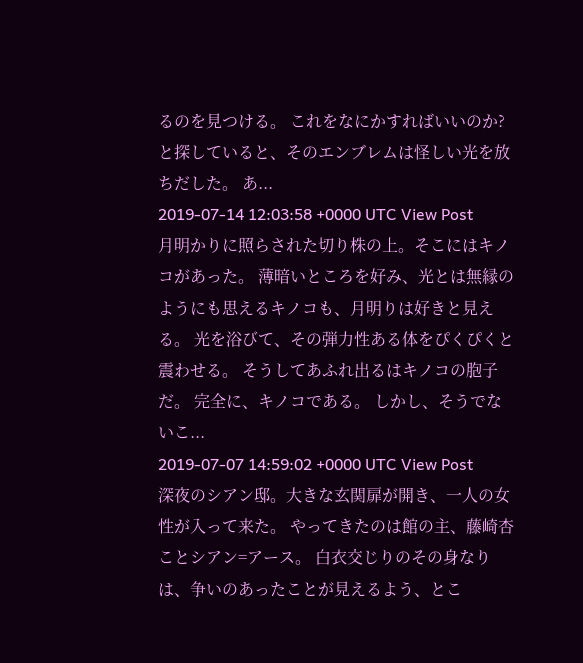るのを見つける。 これをなにかすればいいのか?と探していると、そのエンブレムは怪しい光を放ちだした。 あ...
2019-07-14 12:03:58 +0000 UTC View Post
月明かりに照らされた切り株の上。そこにはキノコがあった。 薄暗いところを好み、光とは無縁のようにも思えるキノコも、月明りは好きと見える。 光を浴びて、その弾力性ある体をぴくぴくと震わせる。 そうしてあふれ出るはキノコの胞子だ。 完全に、キノコである。 しかし、そうでないこ...
2019-07-07 14:59:02 +0000 UTC View Post
深夜のシアン邸。大きな玄関扉が開き、一人の女性が入って来た。 やってきたのは館の主、藤崎杏ことシアン=アース。 白衣交じりのその身なりは、争いのあったことが見えるよう、とこ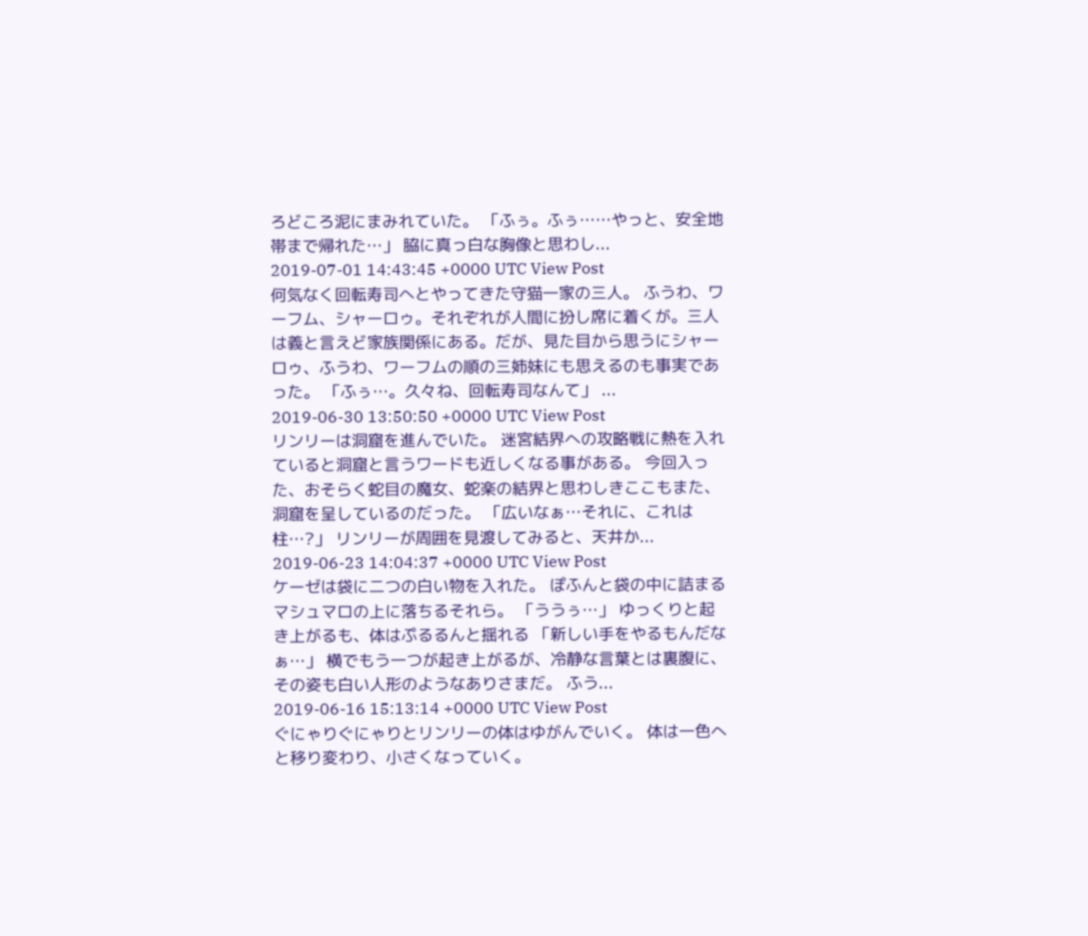ろどころ泥にまみれていた。 「ふぅ。ふぅ……やっと、安全地帯まで帰れた…」 脇に真っ白な胸像と思わし...
2019-07-01 14:43:45 +0000 UTC View Post
何気なく回転寿司へとやってきた守猫一家の三人。 ふうわ、ワーフム、シャーロゥ。それぞれが人間に扮し席に着くが。三人は義と言えど家族関係にある。だが、見た目から思うにシャーロゥ、ふうわ、ワーフムの順の三姉妹にも思えるのも事実であった。 「ふぅ…。久々ね、回転寿司なんて」 ...
2019-06-30 13:50:50 +0000 UTC View Post
リンリーは洞窟を進んでいた。 迷宮結界への攻略戦に熱を入れていると洞窟と言うワードも近しくなる事がある。 今回入った、おそらく蛇目の魔女、蛇楽の結界と思わしきここもまた、洞窟を呈しているのだった。 「広いなぁ…それに、これは柱…?」 リンリーが周囲を見渡してみると、天井か...
2019-06-23 14:04:37 +0000 UTC View Post
ケーゼは袋に二つの白い物を入れた。 ぽふんと袋の中に詰まるマシュマロの上に落ちるそれら。 「ううぅ…」 ゆっくりと起き上がるも、体はぷるるんと揺れる 「新しい手をやるもんだなぁ…」 横でもう一つが起き上がるが、冷静な言葉とは裏腹に、その姿も白い人形のようなありさまだ。 ふう...
2019-06-16 15:13:14 +0000 UTC View Post
ぐにゃりぐにゃりとリンリーの体はゆがんでいく。 体は一色へと移り変わり、小さくなっていく。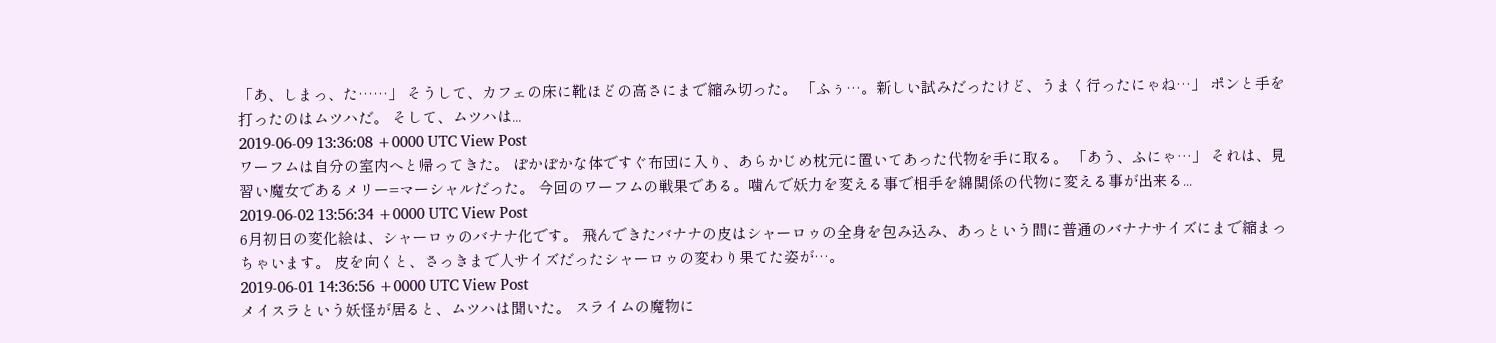「あ、しまっ、た……」 そうして、カフェの床に靴ほどの高さにまで縮み切った。 「ふぅ…。新しい試みだったけど、うまく行ったにゃね…」 ポンと手を打ったのはムツハだ。 そして、ムツハは...
2019-06-09 13:36:08 +0000 UTC View Post
ワーフムは自分の室内へと帰ってきた。 ぽかぽかな体ですぐ布団に入り、あらかじめ枕元に置いてあった代物を手に取る。 「あう、ふにゃ…」 それは、見習い魔女であるメリー=マーシャルだった。 今回のワーフムの戦果である。噛んで妖力を変える事で相手を綿関係の代物に変える事が出来る...
2019-06-02 13:56:34 +0000 UTC View Post
6月初日の変化絵は、シャーロゥのバナナ化です。 飛んできたバナナの皮はシャーロゥの全身を包み込み、あっという間に普通のバナナサイズにまで縮まっちゃいます。 皮を向くと、さっきまで人サイズだったシャーロゥの変わり果てた姿が…。
2019-06-01 14:36:56 +0000 UTC View Post
メイスラという妖怪が居ると、ムツハは聞いた。 スライムの魔物に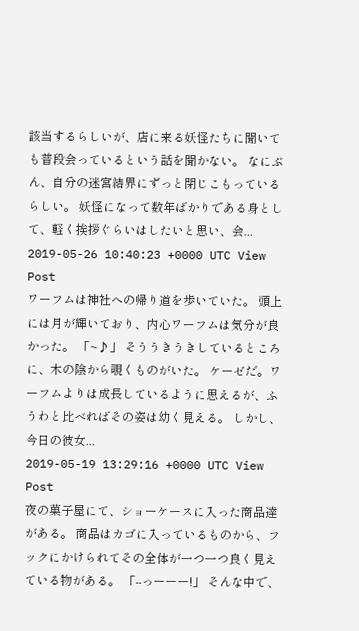該当するらしいが、店に来る妖怪たちに聞いても普段会っているという話を聞かない。 なにぶん、自分の迷宮結界にずっと閉じこもっているらしい。 妖怪になって数年ばかりである身として、軽く挨拶ぐらいはしたいと思い、会...
2019-05-26 10:40:23 +0000 UTC View Post
ワーフムは神社への帰り道を歩いていた。 頭上には月が輝いており、内心ワーフムは気分が良かった。 「~♪」 そううきうきしているところに、木の陰から覗くものがいた。 ケーゼだ。ワーフムよりは成長しているように思えるが、ふうわと比べればその姿は幼く見える。 しかし、今日の彼女...
2019-05-19 13:29:16 +0000 UTC View Post
夜の菓子屋にて、ショーケースに入った商品達がある。 商品はカゴに入っているものから、フックにかけられてその全体が一つ一つ良く見えている物がある。 「--っーーー!」 そんな中で、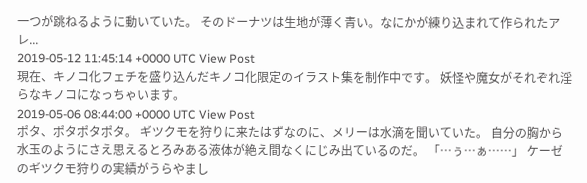一つが跳ねるように動いていた。 そのドーナツは生地が薄く青い。なにかが練り込まれて作られたアレ...
2019-05-12 11:45:14 +0000 UTC View Post
現在、キノコ化フェチを盛り込んだキノコ化限定のイラスト集を制作中です。 妖怪や魔女がそれぞれ淫らなキノコになっちゃいます。
2019-05-06 08:44:00 +0000 UTC View Post
ポタ、ポタポタポタ。 ギツクモを狩りに来たはずなのに、メリーは水滴を聞いていた。 自分の胸から水玉のようにさえ思えるとろみある液体が絶え間なくにじみ出ているのだ。 「…ぅ…ぁ……」 ケーゼのギツクモ狩りの実績がうらやまし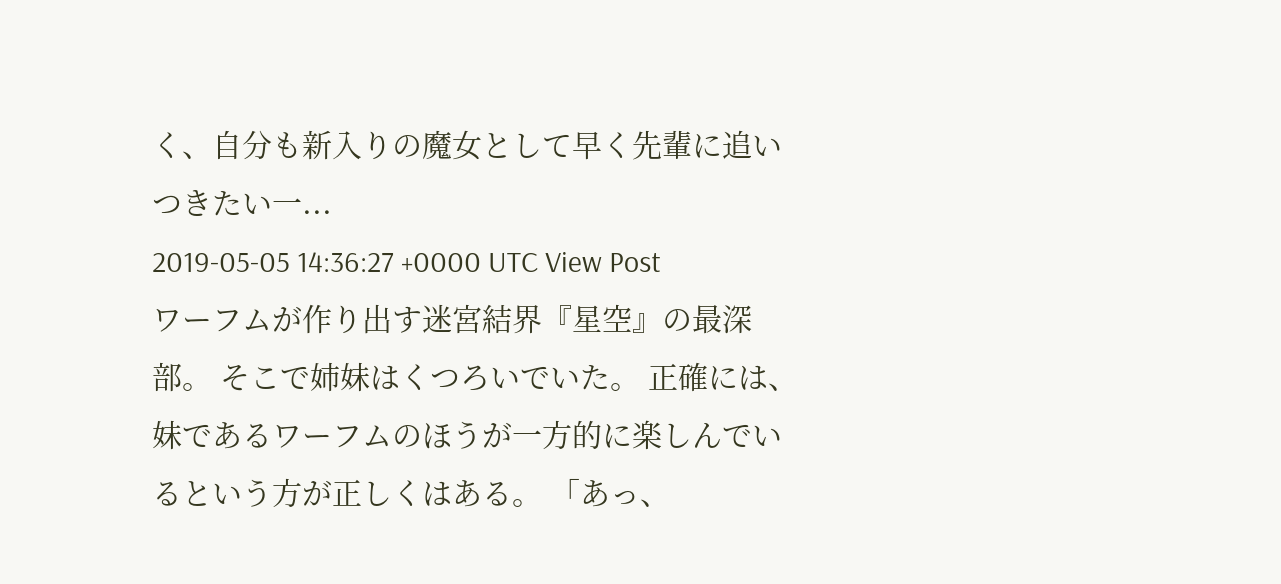く、自分も新入りの魔女として早く先輩に追いつきたい一...
2019-05-05 14:36:27 +0000 UTC View Post
ワーフムが作り出す迷宮結界『星空』の最深部。 そこで姉妹はくつろいでいた。 正確には、妹であるワーフムのほうが一方的に楽しんでいるという方が正しくはある。 「あっ、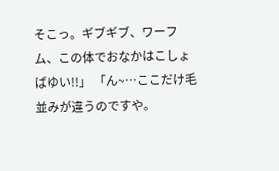そこっ。ギブギブ、ワーフム、この体でおなかはこしょばゆい!!」 「ん~…ここだけ毛並みが違うのですや。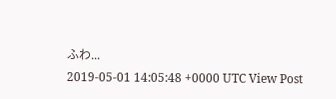ふわ...
2019-05-01 14:05:48 +0000 UTC View Post